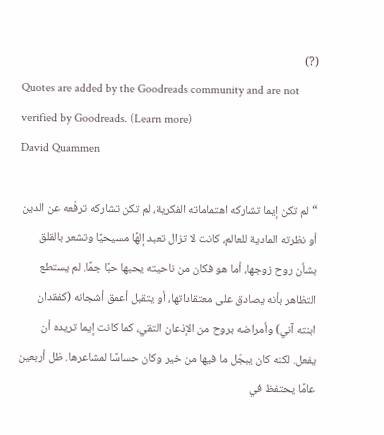(?)
Quotes are added by the Goodreads community and are not verified by Goodreads. (Learn more)
David Quammen

“لم تكن إيما تشاركه اهتماماته الفكرية، لم تكن تشاركه ترفّعه عن الدين أو نظرته المادية للعالم، كانت لا تزال تعبد إلهًا مسيحيًا وتشعر بالقلق بشأن روح زوجها، أما هو فكان من ناحيته يحبها حبًا جمًا. لم يستطع التظاهر بأنه يصادق على معتقاداتها، أو يتقبل أعمق أشجانه (كفقدان ابنته آني) وأمراضه بروح من الإذعان التقي، كما كانت إيما تريده أن يفعل. لكنه كان يبجّل ما فيها من خير وكان حساسًا لمشاعرها. ظل أربعين عامًا يحتفظ في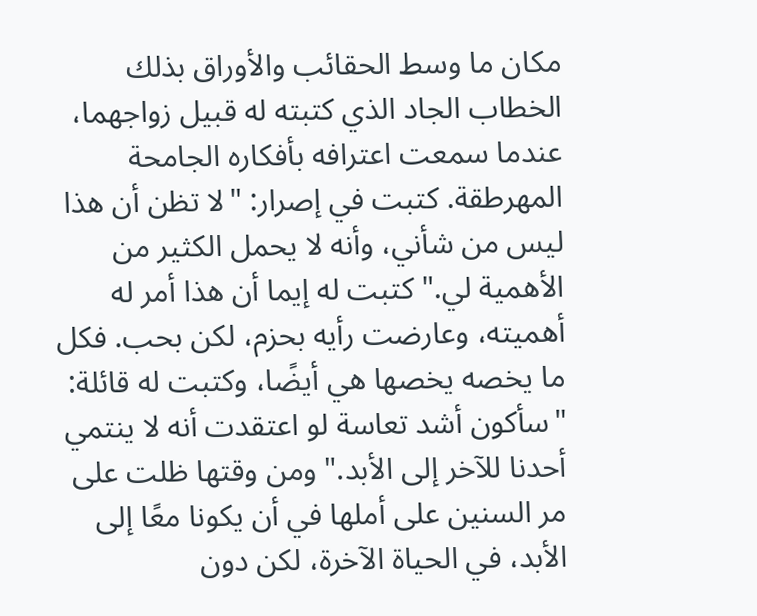مكان ما وسط الحقائب والأوراق بذلك الخطاب الجاد الذي كتبته له قبيل زواجهما، عندما سمعت اعترافه بأفكاره الجامحة المهرطقة. كتبت في إصرار: "لا تظن أن هذا ليس من شأني، وأنه لا يحمل الكثير من الأهمية لي." كتبت له إيما أن هذا أمر له أهميته، وعارضت رأيه بحزم، لكن بحب. فكل ما يخصه يخصها هي أيضًا، وكتبت له قائلة: "سأكون أشد تعاسة لو اعتقدت أنه لا ينتمي أحدنا للآخر إلى الأبد." ومن وقتها ظلت على مر السنين على أملها في أن يكونا معًا إلى الأبد، في الحياة الآخرة، لكن دون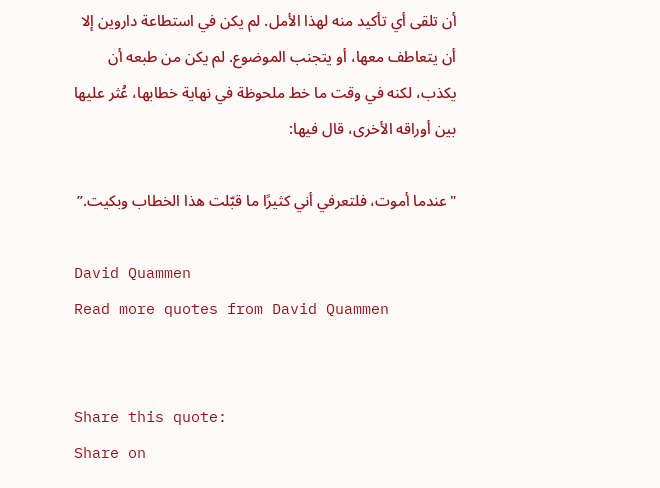أن تلقى أي تأكيد منه لهذا الأمل. لم يكن في استطاعة داروين إلا أن يتعاطف معها، أو يتجنب الموضوع. لم يكن من طبعه أن يكذب، لكنه في وقت ما خط ملحوظة في نهاية خطابها، عُثر عليها بين أوراقه الأخرى، قال فيها:

"عندما أموت، فلتعرفي أني كثيرًا ما قبّلت هذا الخطاب وبكيت.”

David Quammen
Read more quotes from David Quammen


Share this quote:
Share on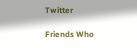Twitter

Friends Who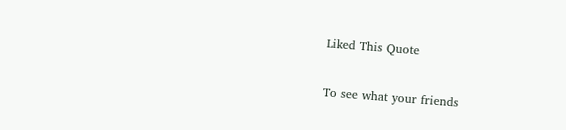Liked This Quote

To see what your friends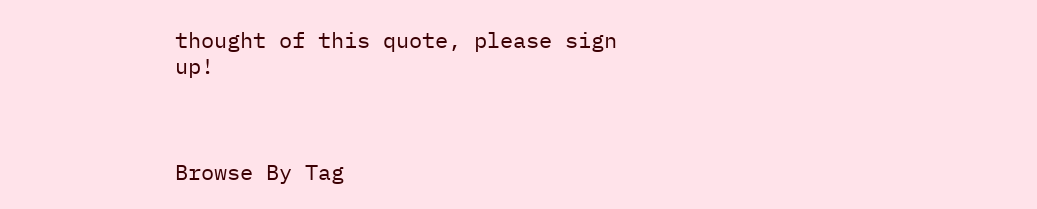thought of this quote, please sign up!



Browse By Tag